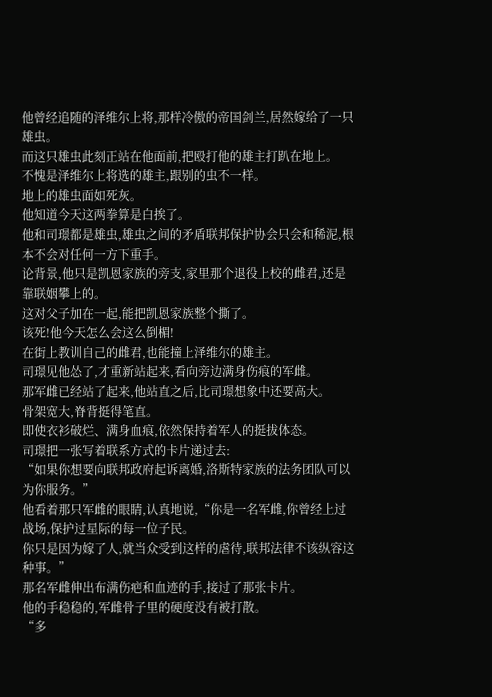他曾经追随的泽维尔上将,那样冷傲的帝国剑兰,居然嫁给了一只雄虫。
而这只雄虫此刻正站在他面前,把殴打他的雄主打趴在地上。
不愧是泽维尔上将选的雄主,跟别的虫不一样。
地上的雄虫面如死灰。
他知道今天这两拳算是白挨了。
他和司璟都是雄虫,雄虫之间的矛盾联邦保护协会只会和稀泥,根本不会对任何一方下重手。
论背景,他只是凯恩家族的旁支,家里那个退役上校的雌君,还是靠联姻攀上的。
这对父子加在一起,能把凯恩家族整个撕了。
该死!他今天怎么会这么倒楣!
在街上教训自己的雌君,也能撞上泽维尔的雄主。
司璟见他怂了,才重新站起来,看向旁边满身伤痕的军雌。
那军雌已经站了起来,他站直之后,比司璟想象中还要高大。
骨架宽大,脊背挺得笔直。
即使衣衫破烂、满身血痕,依然保持着军人的挺拔体态。
司璟把一张写着联系方式的卡片递过去:
“如果你想要向联邦政府起诉离婚,洛斯特家族的法务团队可以为你服务。”
他看着那只军雌的眼睛,认真地说,“你是一名军雌,你曾经上过战场,保护过星际的每一位子民。
你只是因为嫁了人,就当众受到这样的虐待,联邦法律不该纵容这种事。”
那名军雌伸出布满伤疤和血迹的手,接过了那张卡片。
他的手稳稳的,军雌骨子里的硬度没有被打散。
“多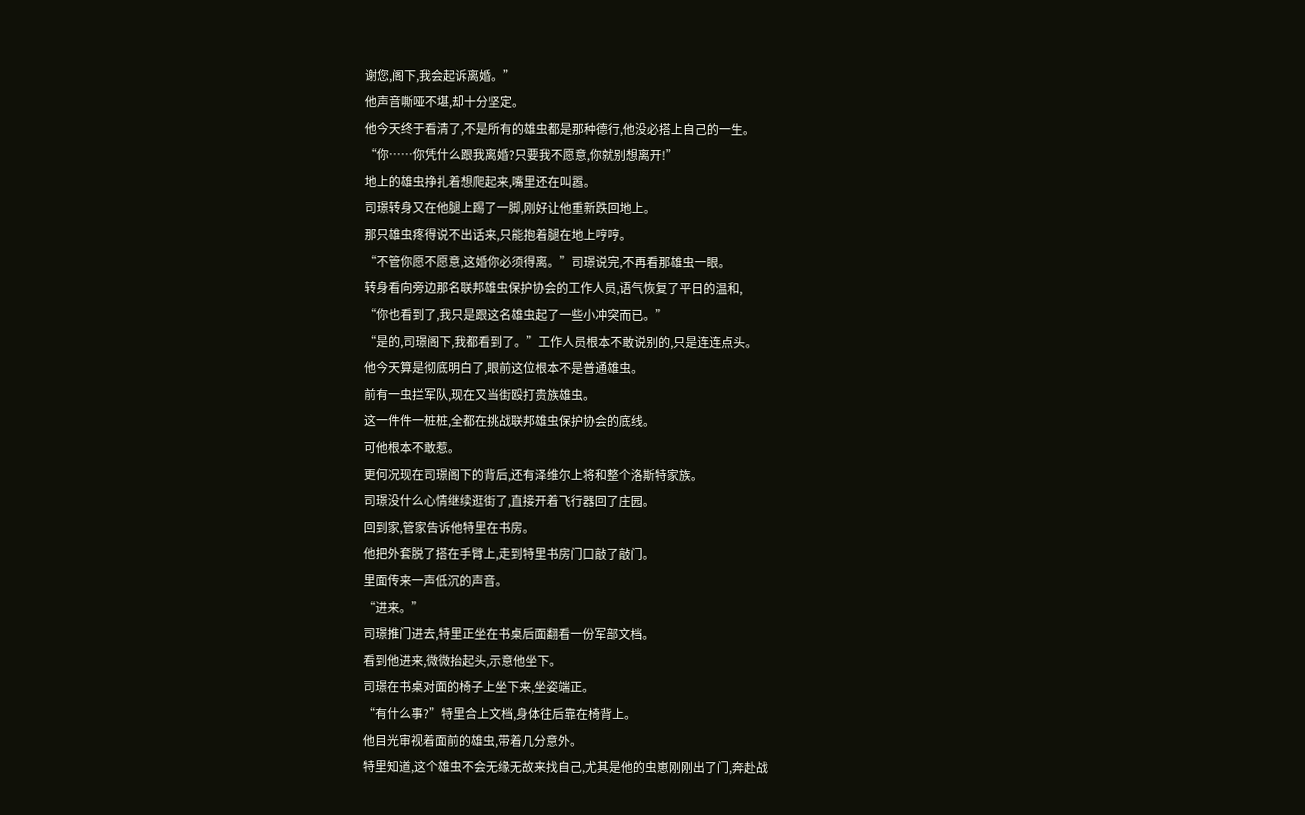谢您,阁下,我会起诉离婚。”
他声音嘶哑不堪,却十分坚定。
他今天终于看清了,不是所有的雄虫都是那种德行,他没必搭上自己的一生。
“你……你凭什么跟我离婚?只要我不愿意,你就别想离开!”
地上的雄虫挣扎着想爬起来,嘴里还在叫嚣。
司璟转身又在他腿上踢了一脚,刚好让他重新跌回地上。
那只雄虫疼得说不出话来,只能抱着腿在地上哼哼。
“不管你愿不愿意,这婚你必须得离。”司璟说完,不再看那雄虫一眼。
转身看向旁边那名联邦雄虫保护协会的工作人员,语气恢复了平日的温和,
“你也看到了,我只是跟这名雄虫起了一些小冲突而已。”
“是的,司璟阁下,我都看到了。”工作人员根本不敢说别的,只是连连点头。
他今天算是彻底明白了,眼前这位根本不是普通雄虫。
前有一虫拦军队,现在又当街殴打贵族雄虫。
这一件件一桩桩,全都在挑战联邦雄虫保护协会的底线。
可他根本不敢惹。
更何况现在司璟阁下的背后,还有泽维尔上将和整个洛斯特家族。
司璟没什么心情继续逛街了,直接开着飞行器回了庄园。
回到家,管家告诉他特里在书房。
他把外套脱了搭在手臂上,走到特里书房门口敲了敲门。
里面传来一声低沉的声音。
“进来。”
司璟推门进去,特里正坐在书桌后面翻看一份军部文档。
看到他进来,微微抬起头,示意他坐下。
司璟在书桌对面的椅子上坐下来,坐姿端正。
“有什么事?”特里合上文档,身体往后靠在椅背上。
他目光审视着面前的雄虫,带着几分意外。
特里知道,这个雄虫不会无缘无故来找自己,尤其是他的虫崽刚刚出了门,奔赴战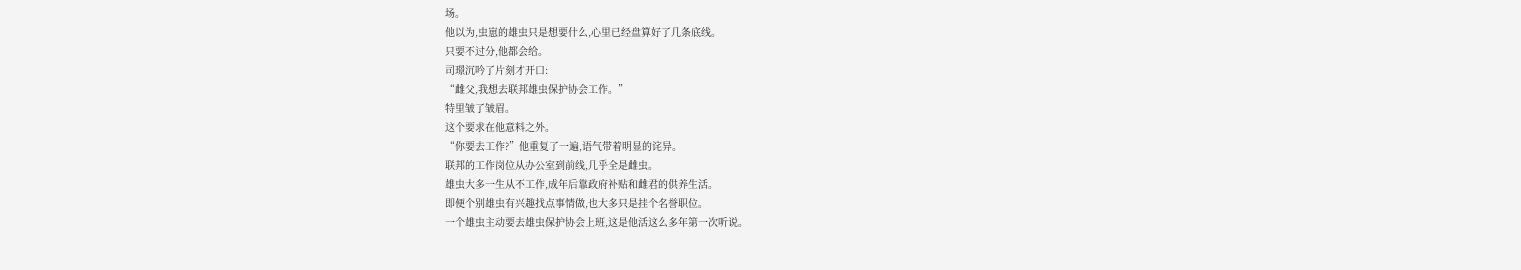场。
他以为,虫崽的雄虫只是想要什么,心里已经盘算好了几条底线。
只要不过分,他都会给。
司璟沉吟了片刻才开口:
“雌父,我想去联邦雄虫保护协会工作。”
特里皱了皱眉。
这个要求在他意料之外。
“你要去工作?”他重复了一遍,语气带着明显的诧异。
联邦的工作岗位从办公室到前线,几乎全是雌虫。
雄虫大多一生从不工作,成年后靠政府补贴和雌君的供养生活。
即便个别雄虫有兴趣找点事情做,也大多只是挂个名誉职位。
一个雄虫主动要去雄虫保护协会上班,这是他活这么多年第一次听说。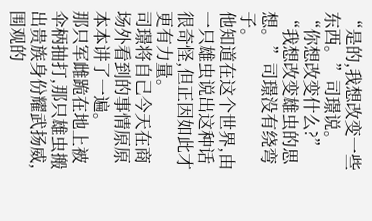“是的,我想改变一些东西。”司璟说。
“你想改变什么?”
“我想改变雄虫的思想。”司璟没有绕弯子。
他知道在这个世界,由一只雄虫说出这种话很奇怪,但正因如此才更有力量。
司璟将自己今天在商场外看到的事情原原本本讲了一遍。
那只军雌跪在地上被伞柄抽打,那只雄虫搬出贵族身份耀武扬威,围观的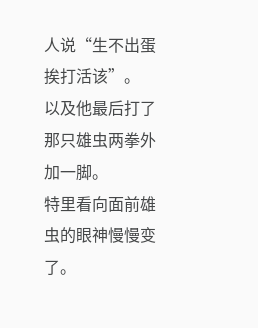人说“生不出蛋挨打活该”。
以及他最后打了那只雄虫两拳外加一脚。
特里看向面前雄虫的眼神慢慢变了。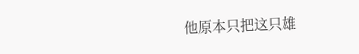他原本只把这只雄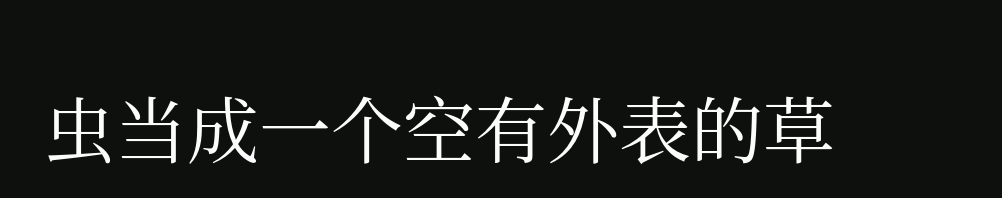虫当成一个空有外表的草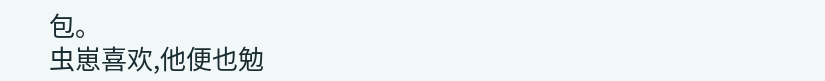包。
虫崽喜欢,他便也勉